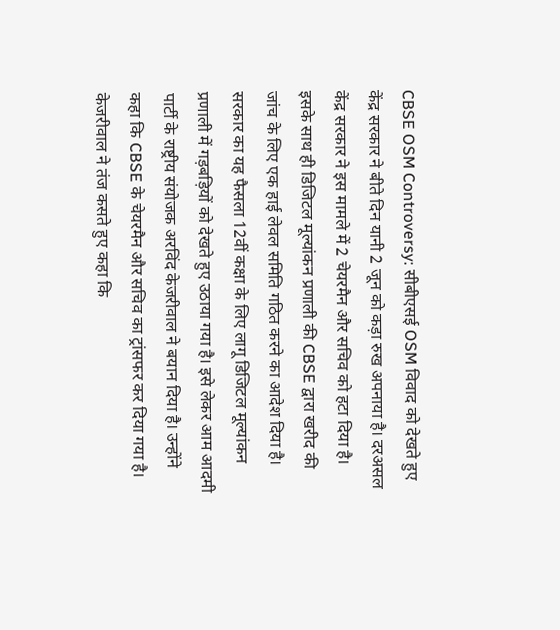CBSE OSM Controversy: सीबीएसई OSM विवाद को देखते हुए केंद्र सरकार ने बीते दिन यानी 2 जून को कड़ा रुख अपनाया है। दरअसल केंद्र सरकार ने इस मामले में 2 चेयरमैन और सचिव को हटा दिया है।
इसके साथ ही डिजिटल मूल्यांकन प्रणाली की CBSE द्वारा खरीद की जांच के लिए एक हाई लेवल समिति गठित करने का आदेश दिया है।
सरकार का यह फैसला 12वीं कक्षा के लिए लागू डिजिटल मूल्यांकन प्रणाली में गड़बड़ियों को देखते हुए उठाया गया है। इसे लेकर आम आदमी पार्टी के राष्ट्रीय संयोजक अरविंद केजरीवाल ने बयान दिया है। उन्होंने कहा कि CBSE के चेयरमैन और सचिव का ट्रांसफर कर दिया गया है।
केजरीवाल ने तंज कसते हुए कहा कि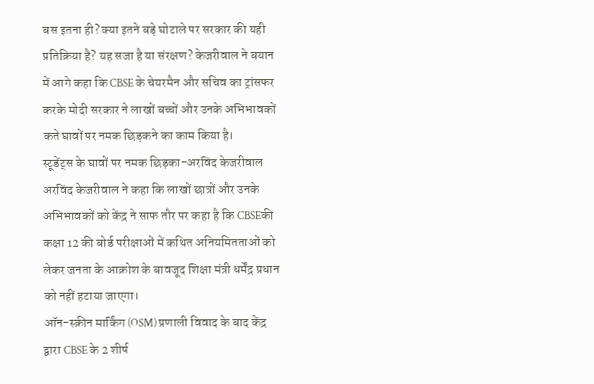बस इतना ही? क्या इतने बड़े घोटाले पर सरकार की यही प्रतिक्रिया है? यह सजा है या संरक्षण? केजरीवाल ने बयान में आगे कहा कि CBSE के चेयरमैन और सचिव का ट्रांसफर करके मोदी सरकार ने लाखों बच्चों और उनके अभिभावकों कते घावों पर नमक छिड़कने का काम किया है।
स्टूडेंट्स के घावों पर नमक छिड़का-अरविंद केजरीवाल
अरविंद केजरीवाल ने कहा कि लाखों छात्रों और उनके अभिभावकों को केंद्र ने साफ तौर पर कहा है कि CBSEकी कक्षा 12 की बोर्ड परीक्षाओं में कथित अनियमितताओं को लेकर जनता के आक्रोश के बावजूद शिक्षा मंत्री धर्मेंद्र प्रधान को नहीं हटाया जाएगा।
ऑन-स्क्रीन मार्किंग (OSM) प्रणाली विवाद के बाद केंद्र द्वारा CBSE के 2 शीर्ष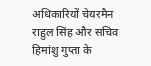अधिकारियों चेयरमैन राहुल सिंह और सचिव हिमांशु गुप्ता के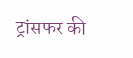ट्रांसफर की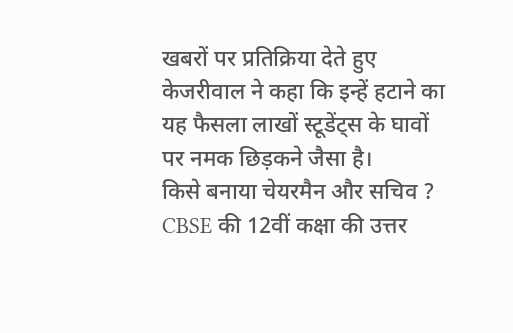खबरों पर प्रतिक्रिया देते हुए केजरीवाल ने कहा कि इन्हें हटाने का यह फैसला लाखों स्टूडेंट्स के घावों पर नमक छिड़कने जैसा है।
किसे बनाया चेयरमैन और सचिव ?
CBSE की 12वीं कक्षा की उत्तर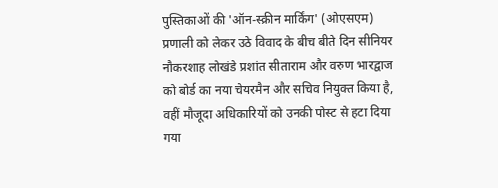पुस्तिकाओं की 'ऑन-स्क्रीन मार्किंग' (ओएसएम) प्रणाली को लेकर उठे विवाद के बीच बीते दिन सीनियर नौकरशाह लोखंडे प्रशांत सीताराम और वरुण भारद्वाज को बोर्ड का नया चेयरमैन और सचिव नियुक्त किया है, वहीं मौजूदा अधिकारियों को उनकी पोस्ट से हटा दिया गया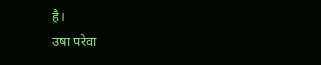है।
उषा परेवा